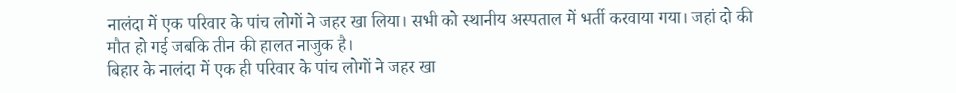नालंदा में एक परिवार के पांच लोगों ने जहर खा लिया। सभी को स्थानीय अस्पताल में भर्ती करवाया गया। जहां दो की मौत हो गई जबकि तीन की हालत नाजुक है।
बिहार के नालंदा में एक ही परिवार के पांच लोगों ने जहर खा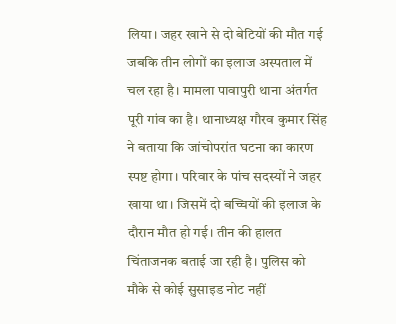लिया। जहर खाने से दो बेटियों की मौत गई जबकि तीन लोगों का इलाज अस्पताल में चल रहा है। मामला पावापुरी थाना अंतर्गत पूरी गांव का है। थानाध्यक्ष गौरव कुमार सिंह ने बताया कि जांचोपरांत घटना का कारण स्पष्ट होगा। परिवार के पांच सदस्यों ने जहर खाया था। जिसमें दो बच्चियों की इलाज के दौरान मौत हो गई। तीन की हालत चिंताजनक बताई जा रही है। पुलिस को मौके से कोई सुसाइड नोट नहीं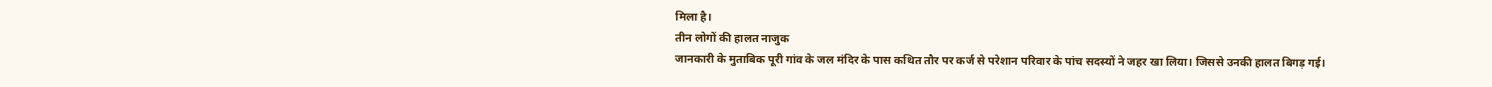मिला है।
तीन लोगों की हालत नाजुक
जानकारी के मुताबिक पूरी गांव के जल मंदिर के पास कथित तौर पर कर्ज से परेशान परिवार के पांच सदस्यों ने जहर खा लिया। जिससे उनकी हालत बिगड़ गई।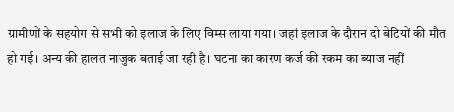ग्रामीणों के सहयोग से सभी को इलाज के लिए विम्स लाया गया। जहां इलाज के दौरान दो बेटियों की मौत हो गई। अन्य की हालत नाजुक बताई जा रही है। घटना का कारण कर्ज की रकम का ब्याज नहीं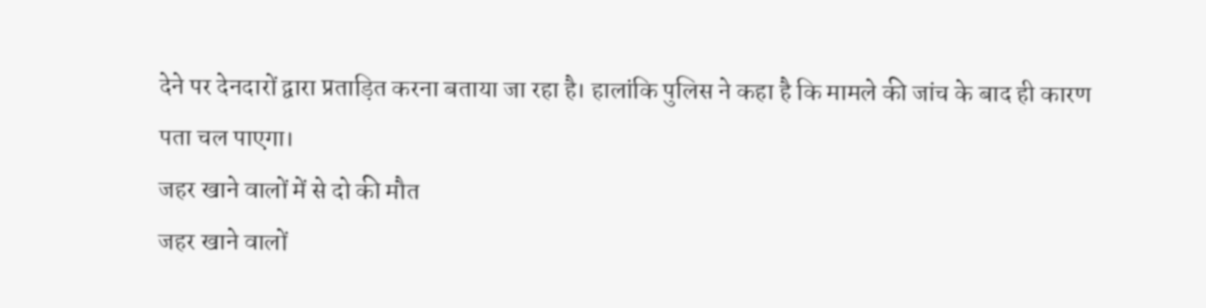देने पर देनदारों द्वारा प्रताड़ित करना बताया जा रहा है। हालांकि पुलिस ने कहा है कि मामले की जांच के बाद ही कारण पता चल पाएगा।
जहर खाने वालों में से दो की मौत
जहर खाने वालों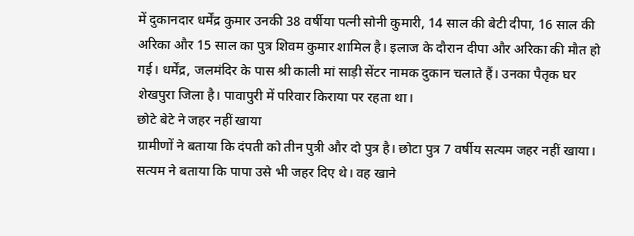में दुकानदार धर्मेंद्र कुमार उनकी 38 वर्षीया पत्नी सोनी कुमारी, 14 साल की बेटी दीपा, 16 साल की अरिका और 15 साल का पुत्र शिवम कुमार शामिल है। इलाज के दौरान दीपा और अरिका की मौत हो गई। धर्मेंद्र, जलमंदिर के पास श्री काली मां साड़ी सेंटर नामक दुकान चलाते हैं। उनका पैतृक घर शेखपुरा जिला है। पावापुरी में परिवार किराया पर रहता था।
छोटे बेटे ने जहर नहीं खाया
ग्रामीणों ने बताया कि दंपती को तीन पुत्री और दो पुत्र है। छोटा पुत्र 7 वर्षीय सत्यम जहर नहीं खाया। सत्यम ने बताया कि पापा उसे भी जहर दिए थे। वह खाने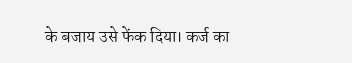के बजाय उसे फेंक दिया। कर्ज का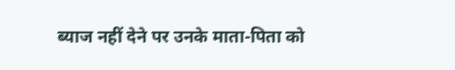ब्याज नहीं देने पर उनके माता-पिता को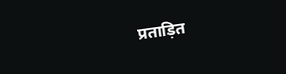प्रताड़ित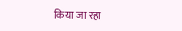किया जा रहा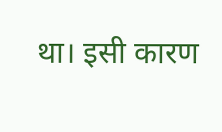था। इसी कारण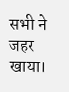सभी ने जहर खाया।